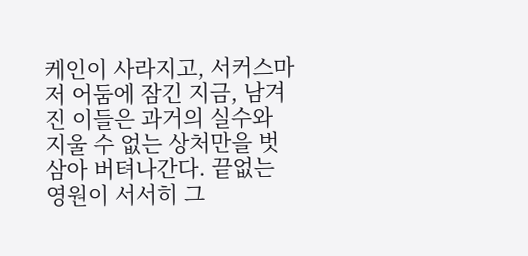케인이 사라지고, 서커스마저 어둠에 잠긴 지금, 남겨진 이들은 과거의 실수와 지울 수 없는 상처만을 벗 삼아 버텨나간다. 끝없는 영원이 서서히 그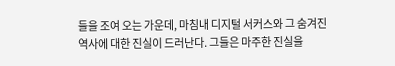들을 조여 오는 가운데, 마침내 디지털 서커스와 그 숨겨진 역사에 대한 진실이 드러난다. 그들은 마주한 진실을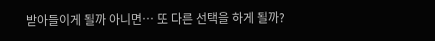받아들이게 될까 아니면… 또 다른 선택을 하게 될까?